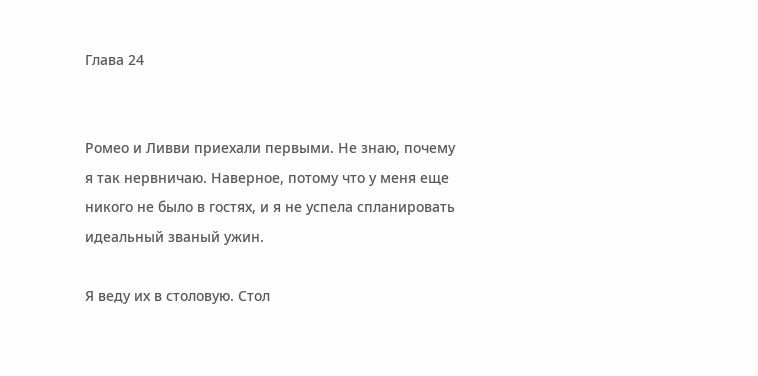Глава 24


Ромео и Ливви приехали первыми. Не знаю, почему я так нервничаю. Наверное, потому что у меня еще никого не было в гостях, и я не успела спланировать идеальный званый ужин.

Я веду их в столовую. Стол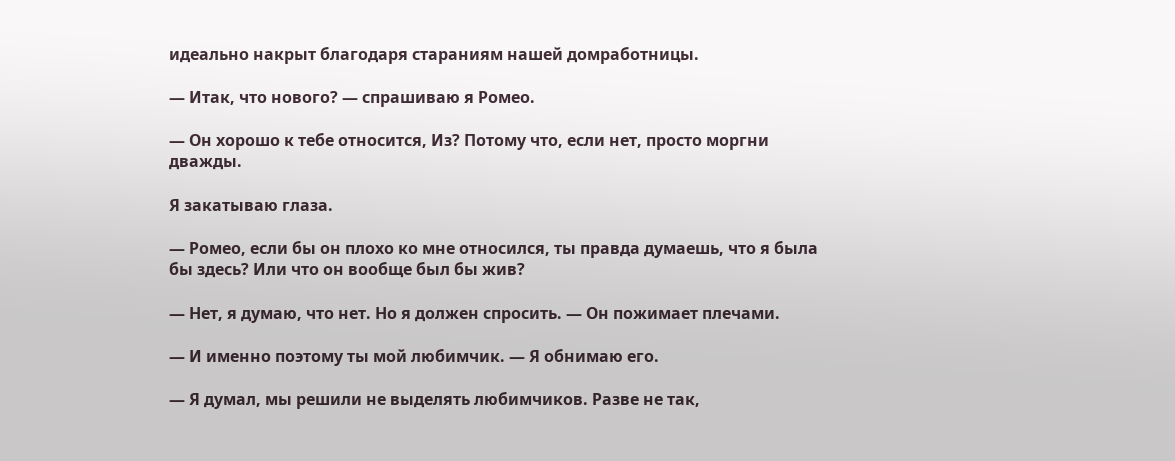идеально накрыт благодаря стараниям нашей домработницы.

— Итак, что нового? — спрашиваю я Ромео.

— Он хорошо к тебе относится, Из? Потому что, если нет, просто моргни дважды.

Я закатываю глаза.

— Ромео, если бы он плохо ко мне относился, ты правда думаешь, что я была бы здесь? Или что он вообще был бы жив?

— Нет, я думаю, что нет. Но я должен спросить. — Он пожимает плечами.

— И именно поэтому ты мой любимчик. — Я обнимаю его.

— Я думал, мы решили не выделять любимчиков. Разве не так,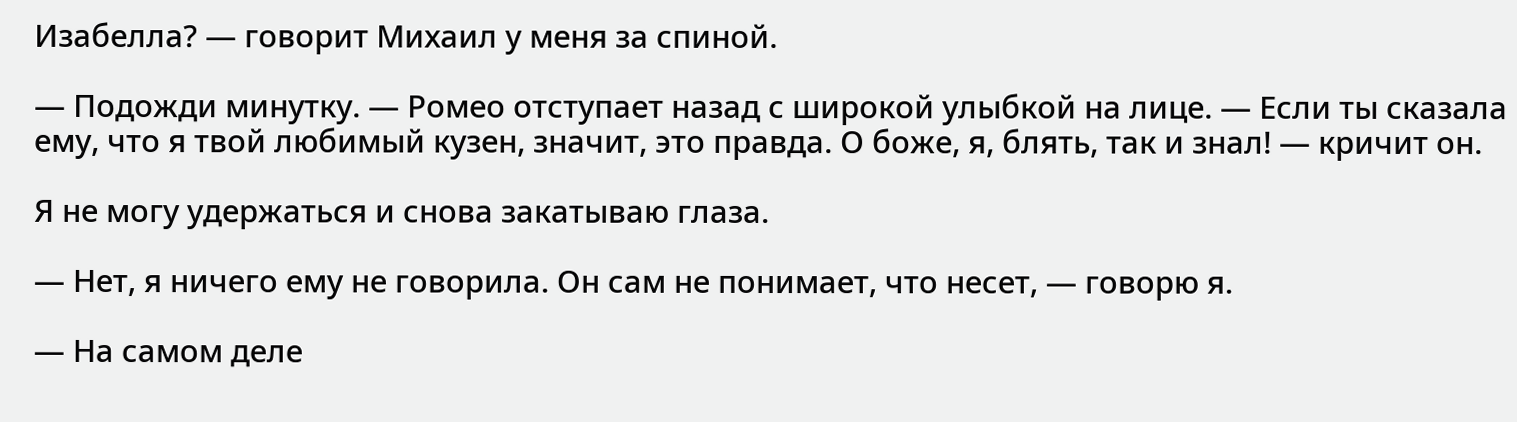Изабелла? — говорит Михаил у меня за спиной.

— Подожди минутку. — Ромео отступает назад с широкой улыбкой на лице. — Если ты сказала ему, что я твой любимый кузен, значит, это правда. О боже, я, блять, так и знал! — кричит он.

Я не могу удержаться и снова закатываю глаза.

— Нет, я ничего ему не говорила. Он сам не понимает, что несет, — говорю я.

— На самом деле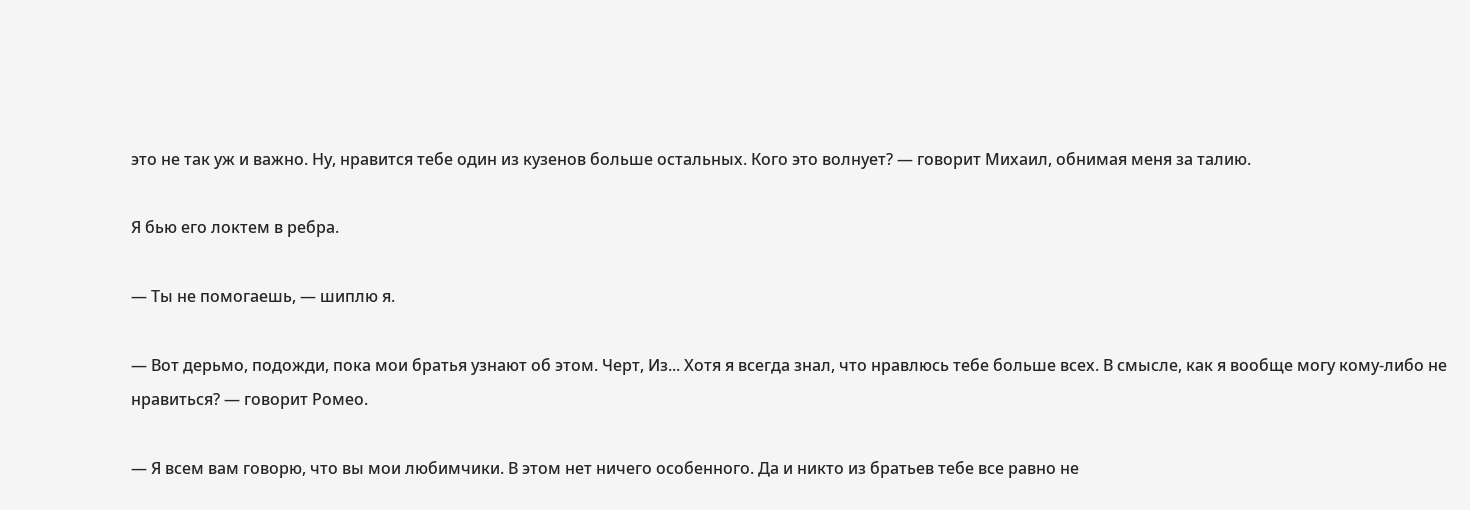это не так уж и важно. Ну, нравится тебе один из кузенов больше остальных. Кого это волнует? — говорит Михаил, обнимая меня за талию.

Я бью его локтем в ребра.

— Ты не помогаешь, — шиплю я.

— Вот дерьмо, подожди, пока мои братья узнают об этом. Черт, Из... Хотя я всегда знал, что нравлюсь тебе больше всех. В смысле, как я вообще могу кому-либо не нравиться? — говорит Ромео.

— Я всем вам говорю, что вы мои любимчики. В этом нет ничего особенного. Да и никто из братьев тебе все равно не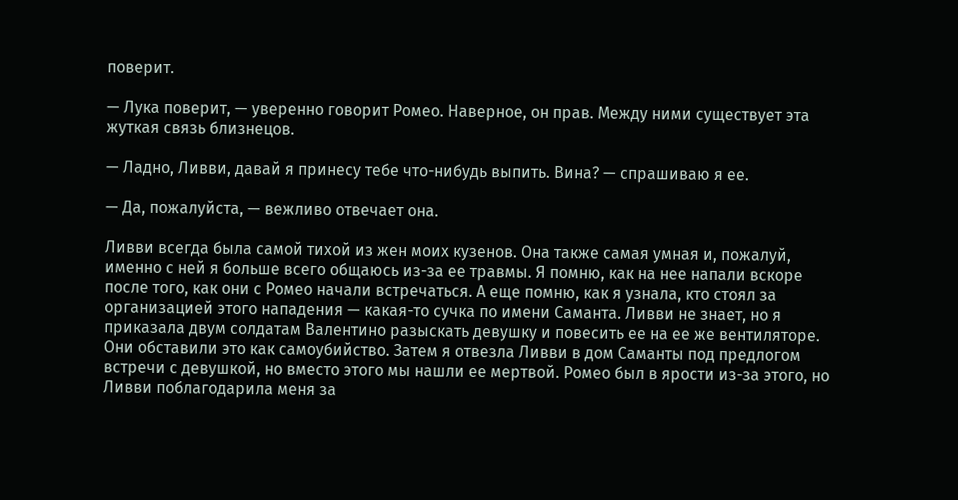поверит.

— Лука поверит, — уверенно говорит Ромео. Наверное, он прав. Между ними существует эта жуткая связь близнецов.

— Ладно, Ливви, давай я принесу тебе что-нибудь выпить. Вина? — спрашиваю я ее.

— Да, пожалуйста, — вежливо отвечает она.

Ливви всегда была самой тихой из жен моих кузенов. Она также самая умная и, пожалуй, именно с ней я больше всего общаюсь из-за ее травмы. Я помню, как на нее напали вскоре после того, как они с Ромео начали встречаться. А еще помню, как я узнала, кто стоял за организацией этого нападения — какая-то сучка по имени Саманта. Ливви не знает, но я приказала двум солдатам Валентино разыскать девушку и повесить ее на ее же вентиляторе. Они обставили это как самоубийство. Затем я отвезла Ливви в дом Саманты под предлогом встречи с девушкой, но вместо этого мы нашли ее мертвой. Ромео был в ярости из-за этого, но Ливви поблагодарила меня за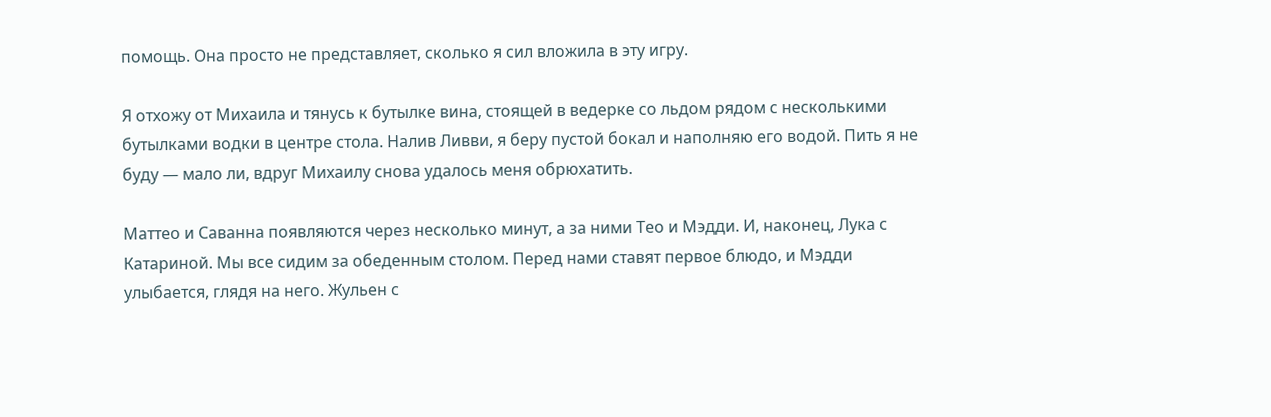помощь. Она просто не представляет, сколько я сил вложила в эту игру.

Я отхожу от Михаила и тянусь к бутылке вина, стоящей в ведерке со льдом рядом с несколькими бутылками водки в центре стола. Налив Ливви, я беру пустой бокал и наполняю его водой. Пить я не буду — мало ли, вдруг Михаилу снова удалось меня обрюхатить.

Маттео и Саванна появляются через несколько минут, а за ними Тео и Мэдди. И, наконец, Лука с Катариной. Мы все сидим за обеденным столом. Перед нами ставят первое блюдо, и Мэдди улыбается, глядя на него. Жульен с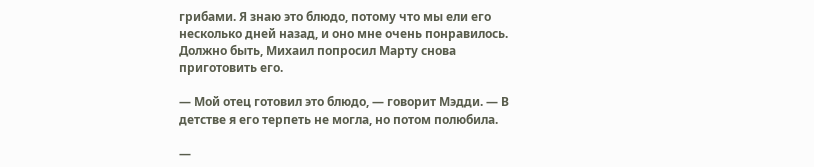грибами. Я знаю это блюдо, потому что мы ели его несколько дней назад, и оно мне очень понравилось. Должно быть, Михаил попросил Марту снова приготовить его.

— Мой отец готовил это блюдо, — говорит Мэдди. — В детстве я его терпеть не могла, но потом полюбила.

—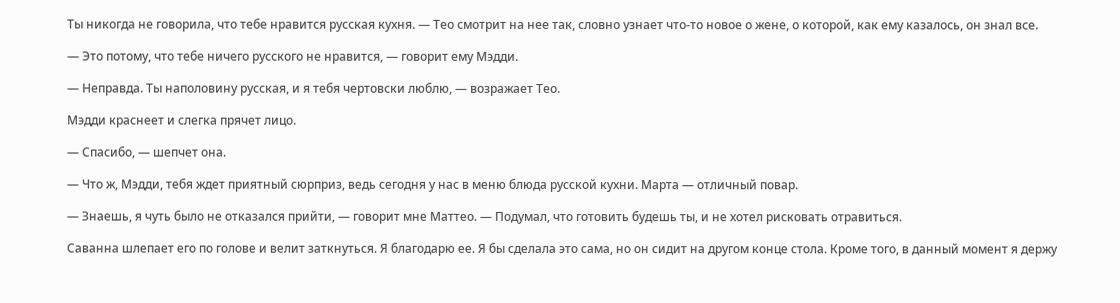Ты никогда не говорила, что тебе нравится русская кухня. — Тео смотрит на нее так, словно узнает что-то новое о жене, о которой, как ему казалось, он знал все.

— Это потому, что тебе ничего русского не нравится, — говорит ему Мэдди.

— Неправда. Ты наполовину русская, и я тебя чертовски люблю, — возражает Тео.

Мэдди краснеет и слегка прячет лицо.

— Спасибо, — шепчет она.

— Что ж, Мэдди, тебя ждет приятный сюрприз, ведь сегодня у нас в меню блюда русской кухни. Марта — отличный повар.

— Знаешь, я чуть было не отказался прийти, — говорит мне Маттео. — Подумал, что готовить будешь ты, и не хотел рисковать отравиться.

Саванна шлепает его по голове и велит заткнуться. Я благодарю ее. Я бы сделала это сама, но он сидит на другом конце стола. Кроме того, в данный момент я держу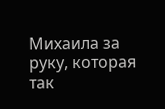Михаила за руку, которая так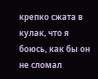крепко сжата в кулак, что я боюсь, как бы он не сломал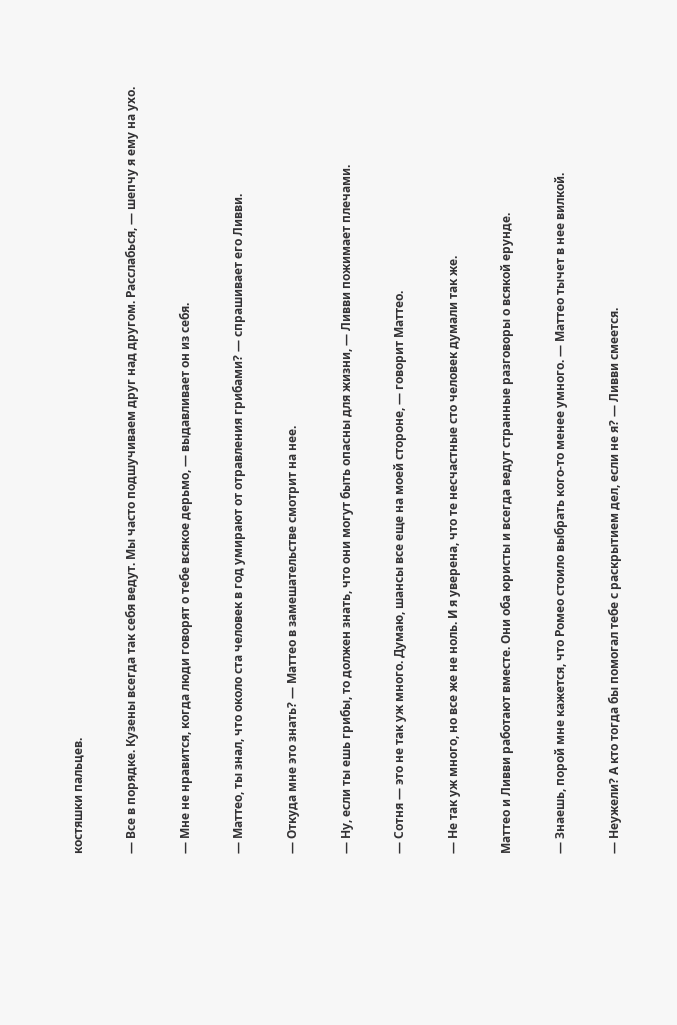костяшки пальцев.

— Все в порядке. Кузены всегда так себя ведут. Мы часто подшучиваем друг над другом. Расслабься, — шепчу я ему на ухо.

— Мне не нравится, когда люди говорят о тебе всякое дерьмо, — выдавливает он из себя.

— Маттео, ты знал, что около ста человек в год умирают от отравления грибами? — спрашивает его Ливви.

— Откуда мне это знать? — Маттео в замешательстве смотрит на нее.

— Ну, если ты ешь грибы, то должен знать, что они могут быть опасны для жизни, — Ливви пожимает плечами.

— Сотня — это не так уж много. Думаю, шансы все еще на моей стороне, — говорит Маттео.

— Не так уж много, но все же не ноль. И я уверена, что те несчастные сто человек думали так же.

Маттео и Ливви работают вместе. Они оба юристы и всегда ведут странные разговоры о всякой ерунде.

— Знаешь, порой мне кажется, что Ромео стоило выбрать кого-то менее умного. — Маттео тычет в нее вилкой.

— Неужели? А кто тогда бы помогал тебе с раскрытием дел, если не я? — Ливви смеется.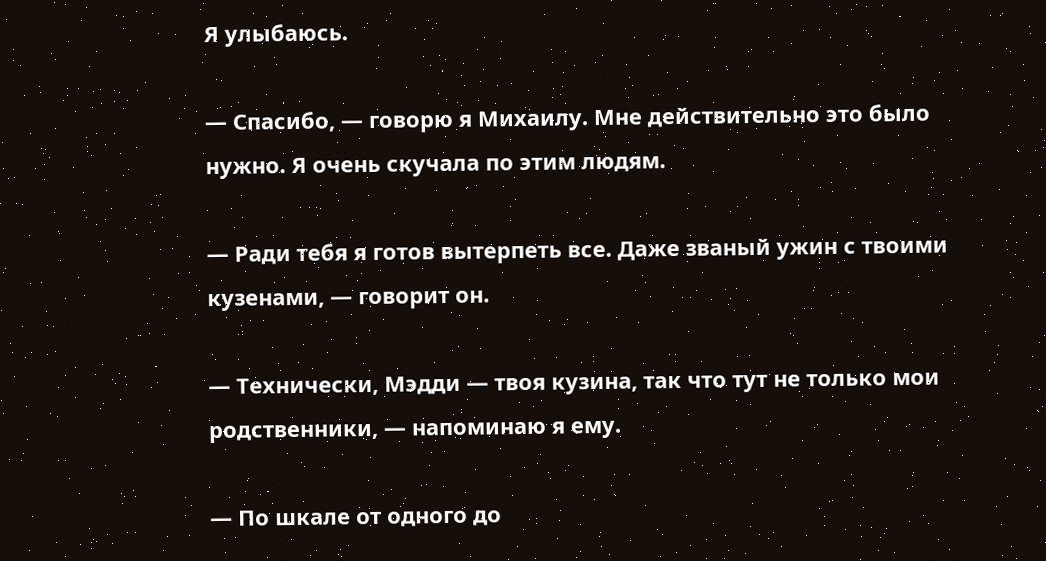Я улыбаюсь.

— Спасибо, — говорю я Михаилу. Мне действительно это было нужно. Я очень скучала по этим людям.

— Ради тебя я готов вытерпеть все. Даже званый ужин с твоими кузенами, — говорит он.

— Технически, Мэдди — твоя кузина, так что тут не только мои родственники, — напоминаю я ему.

— По шкале от одного до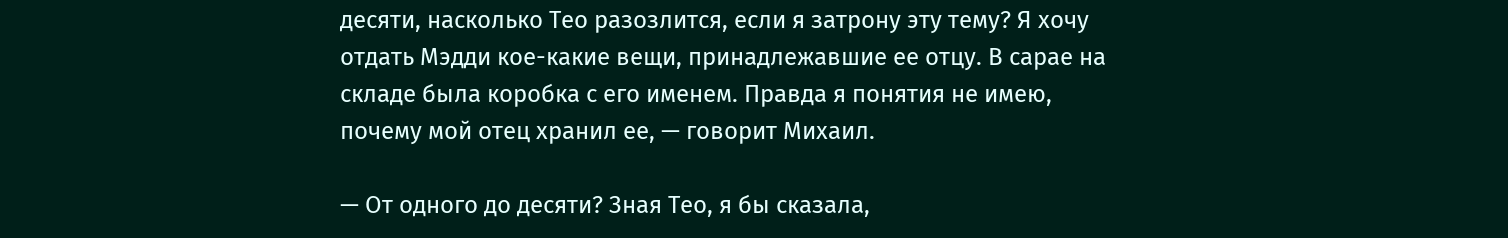десяти, насколько Тео разозлится, если я затрону эту тему? Я хочу отдать Мэдди кое-какие вещи, принадлежавшие ее отцу. В сарае на складе была коробка с его именем. Правда я понятия не имею, почему мой отец хранил ее, — говорит Михаил.

— От одного до десяти? Зная Тео, я бы сказала,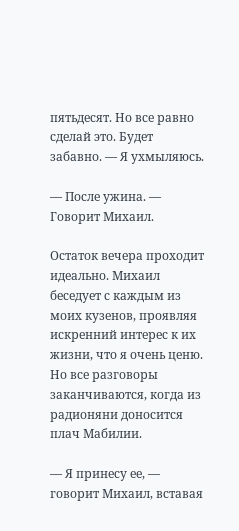пятьдесят. Но все равно сделай это. Будет забавно. — Я ухмыляюсь.

— После ужина. — Говорит Михаил.

Остаток вечера проходит идеально. Михаил беседует с каждым из моих кузенов, проявляя искренний интерес к их жизни, что я очень ценю. Но все разговоры заканчиваются, когда из радионяни доносится плач Мабилии.

— Я принесу ее, — говорит Михаил, вставая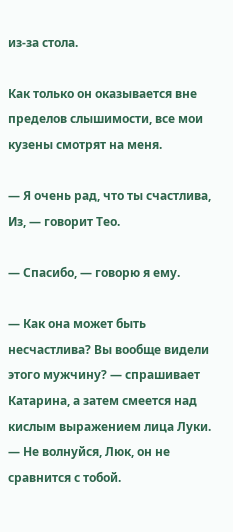из-за стола.

Как только он оказывается вне пределов слышимости, все мои кузены смотрят на меня.

— Я очень рад, что ты счастлива, Из, — говорит Тео.

— Спасибо, — говорю я ему.

— Как она может быть несчастлива? Вы вообще видели этого мужчину? — спрашивает Катарина, а затем смеется над кислым выражением лица Луки. — Не волнуйся, Люк, он не сравнится с тобой.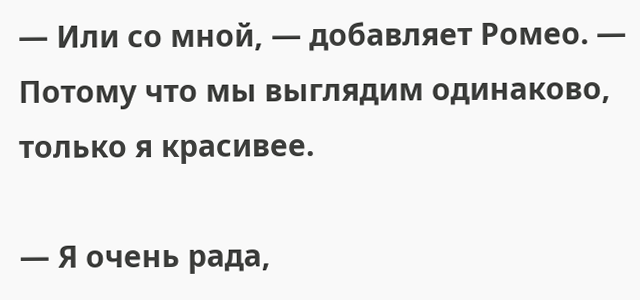— Или со мной, — добавляет Ромео. — Потому что мы выглядим одинаково, только я красивее.

— Я очень рада,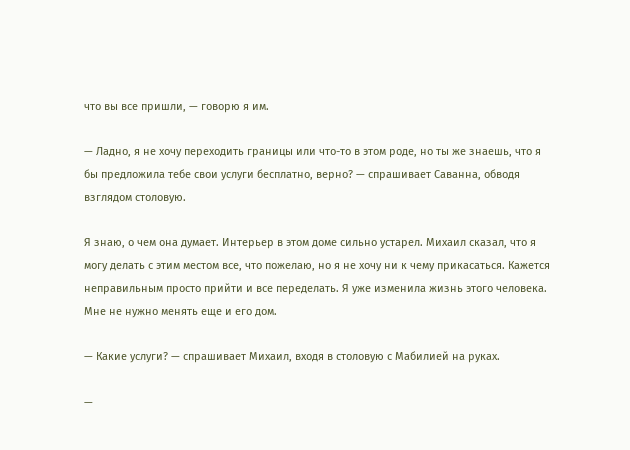что вы все пришли, — говорю я им.

— Ладно, я не хочу переходить границы или что-то в этом роде, но ты же знаешь, что я бы предложила тебе свои услуги бесплатно, верно? — спрашивает Саванна, обводя взглядом столовую.

Я знаю, о чем она думает. Интерьер в этом доме сильно устарел. Михаил сказал, что я могу делать с этим местом все, что пожелаю, но я не хочу ни к чему прикасаться. Кажется неправильным просто прийти и все переделать. Я уже изменила жизнь этого человека. Мне не нужно менять еще и его дом.

— Какие услуги? — спрашивает Михаил, входя в столовую с Мабилией на руках.

—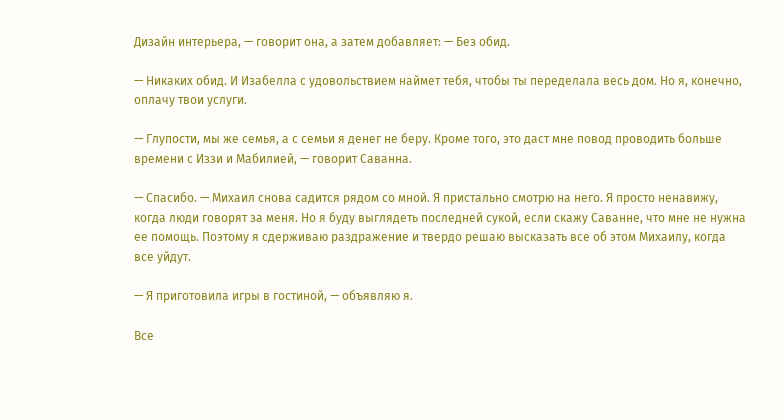Дизайн интерьера, — говорит она, а затем добавляет: — Без обид.

— Никаких обид. И Изабелла с удовольствием наймет тебя, чтобы ты переделала весь дом. Но я, конечно, оплачу твои услуги.

— Глупости, мы же семья, а с семьи я денег не беру. Кроме того, это даст мне повод проводить больше времени с Иззи и Мабилией, — говорит Саванна.

— Спасибо. — Михаил снова садится рядом со мной. Я пристально смотрю на него. Я просто ненавижу, когда люди говорят за меня. Но я буду выглядеть последней сукой, если скажу Саванне, что мне не нужна ее помощь. Поэтому я сдерживаю раздражение и твердо решаю высказать все об этом Михаилу, когда все уйдут.

— Я приготовила игры в гостиной, — объявляю я.

Все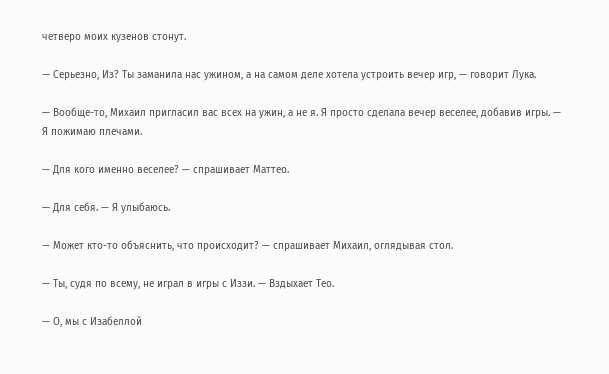четверо моих кузенов стонут.

— Серьезно, Из? Ты заманила нас ужином, а на самом деле хотела устроить вечер игр, — говорит Лука.

— Вообще-то, Михаил пригласил вас всех на ужин, а не я. Я просто сделала вечер веселее, добавив игры. — Я пожимаю плечами.

— Для кого именно веселее? — спрашивает Маттео.

— Для себя. — Я улыбаюсь.

— Может кто-то объяснить, что происходит? — спрашивает Михаил, оглядывая стол.

— Ты, судя по всему, не играл в игры с Иззи. — Вздыхает Тео.

— О, мы с Изабеллой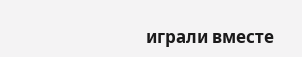играли вместе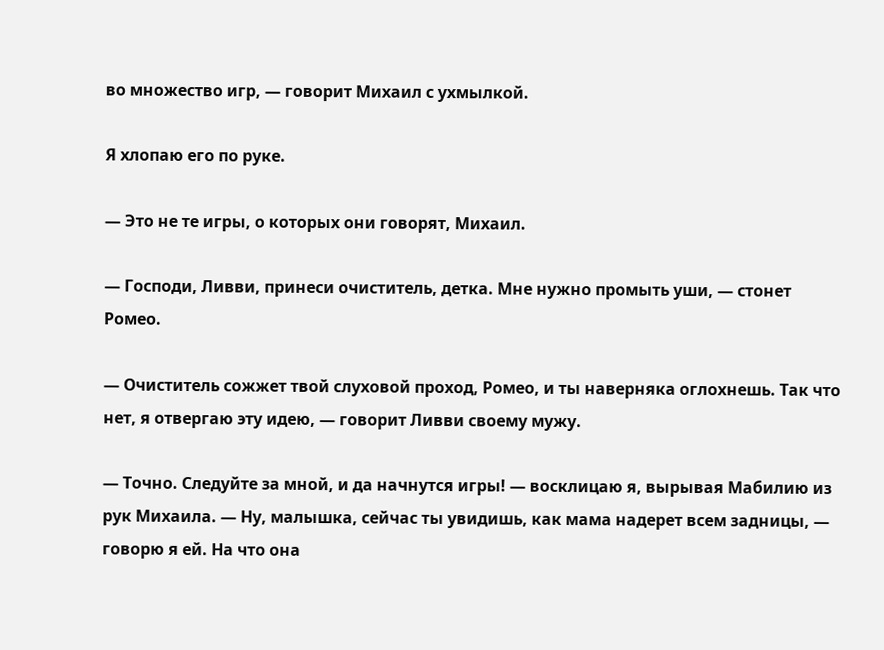во множество игр, — говорит Михаил с ухмылкой.

Я хлопаю его по руке.

— Это не те игры, о которых они говорят, Михаил.

— Господи, Ливви, принеси очиститель, детка. Мне нужно промыть уши, — стонет Ромео.

— Очиститель сожжет твой слуховой проход, Ромео, и ты наверняка оглохнешь. Так что нет, я отвергаю эту идею, — говорит Ливви своему мужу.

— Точно. Следуйте за мной, и да начнутся игры! — восклицаю я, вырывая Мабилию из рук Михаила. — Ну, малышка, сейчас ты увидишь, как мама надерет всем задницы, — говорю я ей. На что она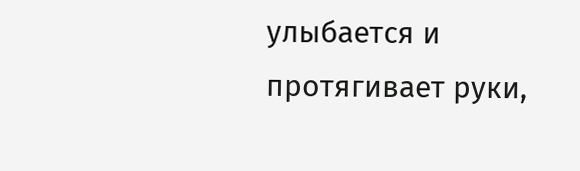улыбается и протягивает руки,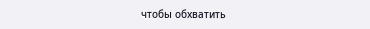чтобы обхватить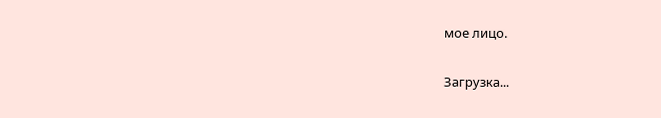мое лицо.

Загрузка...